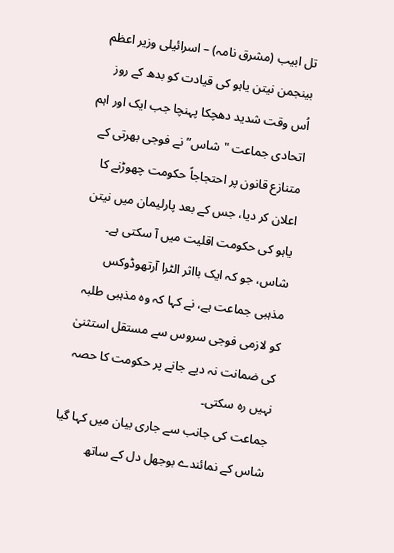تل ابیب (مشرق نامہ) – اسرائیلی وزیر اعظم بینجمن نیتن یاہو کی قیادت کو بدھ کے روز اُس وقت شدید دھچکا پہنچا جب ایک اور اہم اتحادی جماعت "شاس” نے فوجی بھرتی کے متنازع قانون پر احتجاجاً حکومت چھوڑنے کا اعلان کر دیا، جس کے بعد پارلیمان میں نیتن یاہو کی حکومت اقلیت میں آ سکتی ہے۔
شاس، جو کہ ایک بااثر الٹرا آرتھوڈوکس مذہبی جماعت ہے، نے کہا کہ وہ مذہبی طلبہ کو لازمی فوجی سروس سے مستقل استثنیٰ کی ضمانت نہ دیے جانے پر حکومت کا حصہ نہیں رہ سکتی۔
جماعت کی جانب سے جاری بیان میں کہا گیا شاس کے نمائندے بوجھل دل کے ساتھ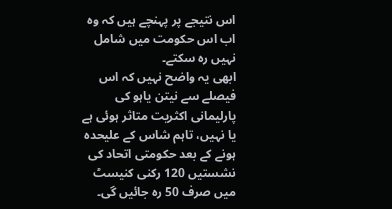اس نتیجے پر پہنچے ہیں کہ وہ اب اس حکومت میں شامل نہیں رہ سکتے۔
ابھی یہ واضح نہیں کہ اس فیصلے سے نیتن یاہو کی پارلیمانی اکثریت متاثر ہوئی ہے یا نہیں، تاہم شاس کے علیحدہ ہونے کے بعد حکومتی اتحاد کی نشستیں 120 رکنی کنیسٹ میں صرف 50 رہ جائیں گی۔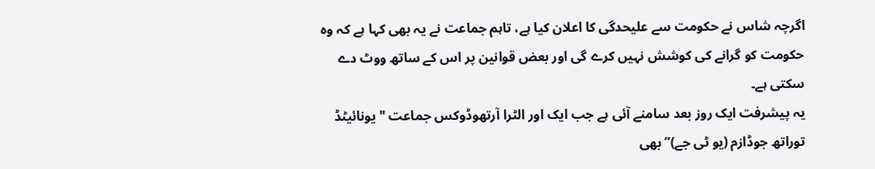اگرچہ شاس نے حکومت سے علیحدگی کا اعلان کیا ہے، تاہم جماعت نے یہ بھی کہا ہے کہ وہ حکومت کو گرانے کی کوشش نہیں کرے گی اور بعض قوانین پر اس کے ساتھ ووٹ دے سکتی ہے۔
یہ پیشرفت ایک روز بعد سامنے آئی ہے جب ایک اور الٹرا آرتھوڈوکس جماعت "یونائیٹڈ توراتھ جوڈازم (یو ٹی جے)” بھی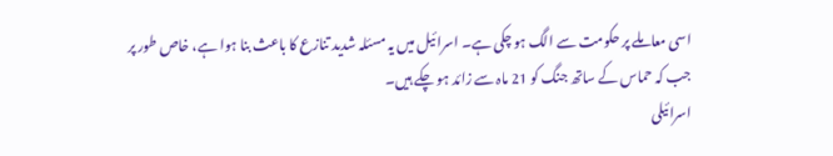اسی معاملے پر حکومت سے الگ ہو چکی ہے۔ اسرائیل میں یہ مسئلہ شدید تنازع کا باعث بنا ہوا ہے، خاص طور پر جب کہ حماس کے ساتھ جنگ کو 21 ماہ سے زائد ہو چکے ہیں۔
اسرائیلی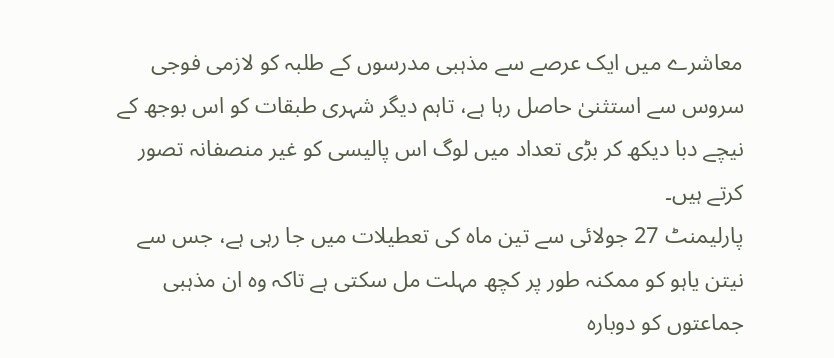معاشرے میں ایک عرصے سے مذہبی مدرسوں کے طلبہ کو لازمی فوجی سروس سے استثنیٰ حاصل رہا ہے، تاہم دیگر شہری طبقات کو اس بوجھ کے نیچے دبا دیکھ کر بڑی تعداد میں لوگ اس پالیسی کو غیر منصفانہ تصور کرتے ہیں۔
پارلیمنٹ 27 جولائی سے تین ماہ کی تعطیلات میں جا رہی ہے، جس سے نیتن یاہو کو ممکنہ طور پر کچھ مہلت مل سکتی ہے تاکہ وہ ان مذہبی جماعتوں کو دوبارہ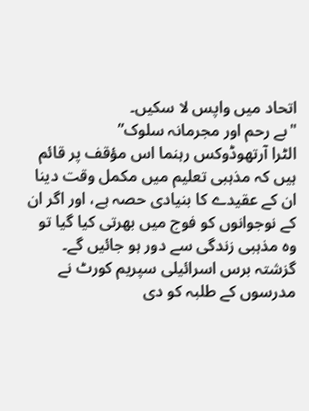اتحاد میں واپس لا سکیں۔
"بے رحم اور مجرمانہ سلوک”
الٹرا آرتھوڈوکس رہنما اس مؤقف پر قائم ہیں کہ مذہبی تعلیم میں مکمل وقت دینا ان کے عقیدے کا بنیادی حصہ ہے، اور اگر ان کے نوجوانوں کو فوج میں بھرتی کیا گیا تو وہ مذہبی زندگی سے دور ہو جائیں گے۔
گزشتہ برس اسرائیلی سپریم کورٹ نے مدرسوں کے طلبہ کو دی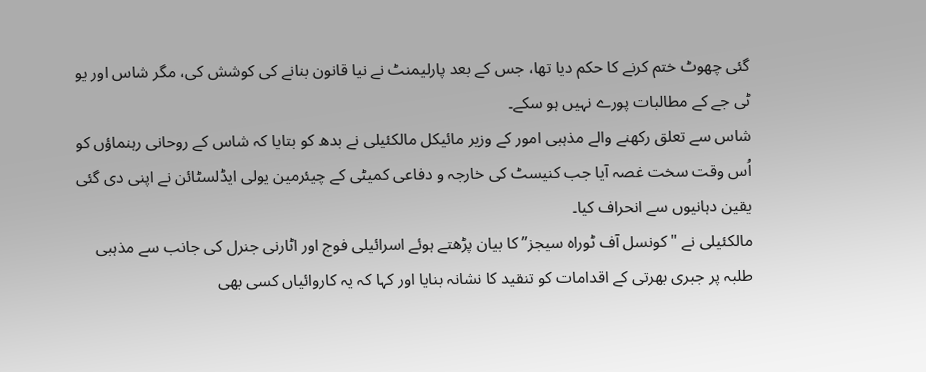گئی چھوٹ ختم کرنے کا حکم دیا تھا، جس کے بعد پارلیمنٹ نے نیا قانون بنانے کی کوشش کی، مگر شاس اور یو ٹی جے کے مطالبات پورے نہیں ہو سکے۔
شاس سے تعلق رکھنے والے مذہبی امور کے وزیر مائیکل مالکئیلی نے بدھ کو بتایا کہ شاس کے روحانی رہنماؤں کو اُس وقت سخت غصہ آیا جب کنیسٹ کی خارجہ و دفاعی کمیٹی کے چیئرمین یولی ایڈلسٹائن نے اپنی دی گئی یقین دہانیوں سے انحراف کیا۔
مالکئیلی نے "کونسل آف ٹوراہ سیجز” کا بیان پڑھتے ہوئے اسرائیلی فوج اور اٹارنی جنرل کی جانب سے مذہبی طلبہ پر جبری بھرتی کے اقدامات کو تنقید کا نشانہ بنایا اور کہا کہ یہ کاروائیاں کسی بھی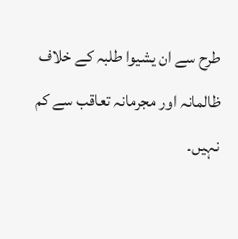طرح سے ان یشیوا طلبہ کے خلاف ظالمانہ اور مجرمانہ تعاقب سے کم نہیں۔